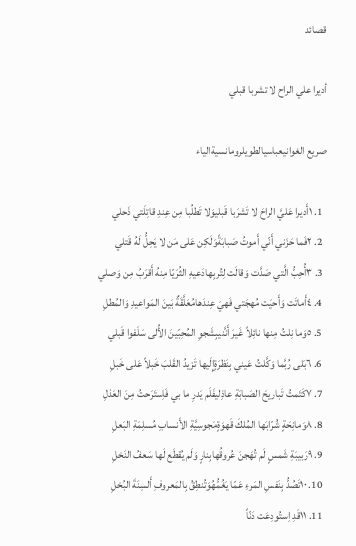قصائد

أديرا علي الراح لا تشربا قبلي

صريع الغوانيعباسيالطويلرومانسيةالياء

  1. ١أَديرا عَليَّ الراحَ لا تَشرَبا قَبليوَلا تَطلُبا مِن عِندِ قاتِلَتي ذَحلي
  2. ٢فَما حَزَني أَنّي أَموتُ صَبابَةًوَلَكِن عَلى مَن لا يَحِلُّ لَهُ قَتلي
  3. ٣أُحِبُّ الَّتي صَدَّت وَقالَت لِتُربِهادَعيهِ الثُرَيّا مِنهُ أَقرَبُ مِن وَصلي
  4. ٤أَماتَت وَأَحيَت مُهجَتي فَهيَ عِندَهامُعَلَّقَةٌ بَينَ المَواعيدِ وَالمُطلِ
  5. ٥وَما نِلتُ مِنها نائِلاً غَيرَ أَنَّنيبِشَجوِ المُحِبّينَ الأُلى سَلَفوا قَبلي
  6. ٦بَلى رُبَّما وَكَّلتُ عَيني بِنَظرَةٍإِلَيها تَزيدُ القَلبَ خَبلاً عَلى خَبلِ
  7. ٧كَتَمتُ تَباريحَ الصَبابَةِ عاذِليفَلَم يَدرِ ما بي فَاِستَرَحتُ مِنَ العَذلِ
  8. ٨وَمانِحَةٍ شُرّابَها المُلكَ قَهوَةٍمَجوسِيَّةِ الأَنسابِ مُسلِمَةِ البَعلِ
  9. ٩رَبيبَةِ شَمسٍ لَم تُهَجنَ عُروقُهابِنارٍ وَلَم يُقطَع لَها سَعفُ النَخلِ
  10. ١٠تَصُدُّ بِنَفسِ المَرءِ عَمّا يَغُمُّهُوَتُنطِقُ بِالمَعروفِ أَلسِنَةَ البُخلِ
  11. ١١قَدِ اِستُودِعَت دَنّاً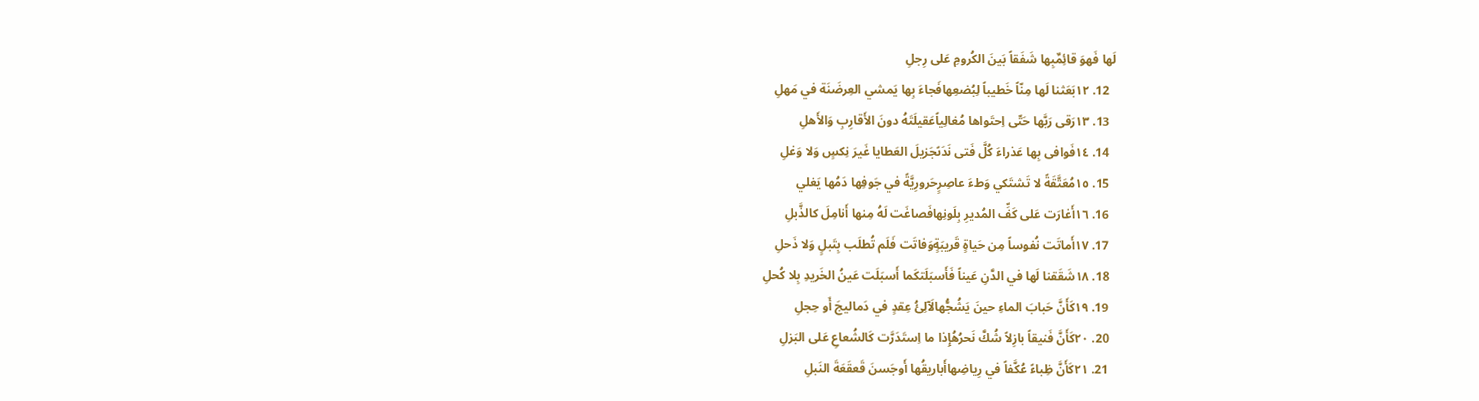لَها فَهوَ قائِمٌبِها شَفَقاً بَينَ الكُرومِ عَلى رِجلِ
  12. ١٢بَعَثنا لَها مِنّاً خَطيباً لِبُضعِهافَجاءَ بِها يَمشي العِرضَنَة في مَهلِ
  13. ١٣رَقى رَبَّها حَتّى اِحتَواها مُغالِياًعَقيلَتَهُ دونَ الأَقارِبِ وَالأَهلِ
  14. ١٤فَوافى بِها عَذراءَ كُلَّ فَتى نَدَىًجَزيلَ العَطايا غَيرَ نِكسٍ وَلا وَغلِ
  15. ١٥مُعَتَّقَةً لا تَشتَكي وَطءَ عاصِرٍحَرورِيَّةً في جَوفِها دَمُها يَغلي
  16. ١٦أَغارَت عَلى كَفِّ المُديرِ بِلَونِهافَصاغَت لَهُ مِنها أَنامِلَ كالذَّبلِ
  17. ١٧أَماتَت نُفوساً مِن حَياةٍ قَريبَةٍوَفاتَت فَلَم تُطلَب بِتَبلٍ وَلا ذَحلِ
  18. ١٨شَقَقنا لَها في الدَّنِ عَيناً فَأَسبَلَتكَما أَسبَلَت عَينُ الخَريدِ بِلا كُحلِ
  19. ١٩كَأَنَّ حَبابَ الماءِ حينَ يَشُجُّهالَآلِئُ عِقدٍ في دَماليجَ أَو حِجلِ
  20. ٢٠كَأَنَّ فَنيقاً بازِلاً شُكَّ نَحرُهُإِذا ما اِستَدَرَّت كَالشُعاعِ عَلى البَزلِ
  21. ٢١كَأَنَّ ظِباءً عُكَّفاً في رِياضِهاأَباريقُها أَوجَسنَ قَعقَعَةَ النَبلِ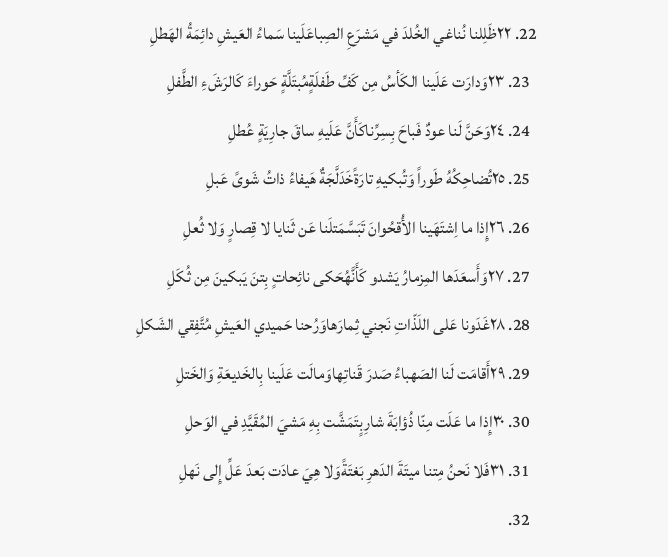22. ٢٢ظَلِلنا نُناغي الخُلدَ في مَشرَعِ الصِباعَلَينا سَماءُ العَيشِ دائِمَةُ الهَطلِ
  23. ٢٣وَدارَت عَلَينا الكَأسُ مِن كَفِّ طَفلَةٍمُبتَلَّةٍ حَوراءَ كَالرَشَءِ الطَّفلِ
  24. ٢٤وَحَنَّ لَنا عودٌ فَباحَ بِسِرِّناكَأَنَّ عَلَيهِ ساقَ جارِيَةٍ عُطلِ
  25. ٢٥تُضاحِكُهُ طَوراً وَتُبكيهِ تارَةًخَدَلَّجَةٌ هَيفاءُ ذاتُ شَوىً عَبلِ
  26. ٢٦إِذا ما اِشتَهَينا الأُقحُوانَ تَبَسَّمَتلَنا عَن ثَنايا لا قِصارٍ وَلا ثُعلِ
  27. ٢٧وَأَسعَدَها المِزمارُ يَشدو كَأَنَّهُحَكى نائِحاتٍ بِتنَ يَبكينَ مِن ثُكَلِ
  28. ٢٨غَدَونا عَلى اللَذّاتِ نَجني ثِمارَهاوَرُحنا حَميدي العَيشِ مُتَّفِقي الشَكلِ
  29. ٢٩أَقامَت لَنا الصَهباءُ صَدرَ قَناتِهاوَمالَت عَلَينا بِالخَديعَةِ وَالخَتلِ
  30. ٣٠إِذا ما عَلَت مِنّا ذُؤابَةَ شارِبٍتَمَشَّت بِهِ مَشيَ المُقَيَّدِ في الوَحلِ
  31. ٣١فَلا نَحنُ مِتنا ميتَةَ الدَهرِ بَغتَةًوَلا هِيَ عادَت بَعدَ عَلِّ إِلى نَهلِ
  32.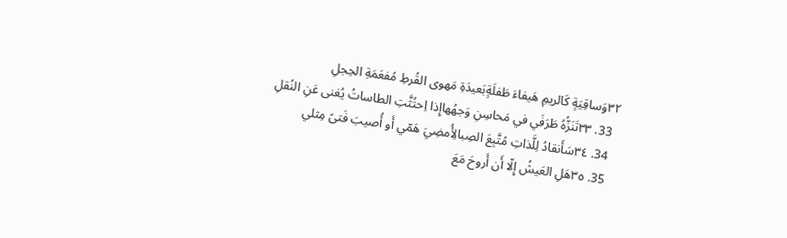٣٢وَساقِيَةٍ كَالريمِ هَيفاءَ طَفلَةٍبَعيدَةِ مَهوى القُرطِ مُفعَمَةِ الحِجلِ
  33. ٣٣تَنَزُّهُ طَرَفَي في مَحاسِنِ وَجهُهاإِذا اِحتُثَّتِ الطاساتُ يُغنى عَنِ النُقلِ
  34. ٣٤سَأَنقادُ لِلَّذاتِ مُتَّبِعَ الصِبالِأُمضِيَ هَمّي أَو أُصيبَ فَتىً مِثلي
  35. ٣٥هَلِ العَيشُ إِلّا أَن أَروحَ مَعَ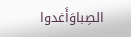الصِباوَأَغدوا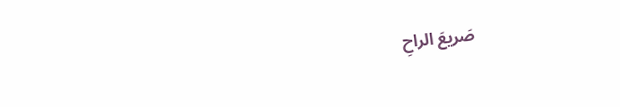صَريعَ الراحِ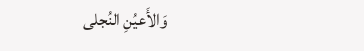وَالأَعيُنِ النُجلى